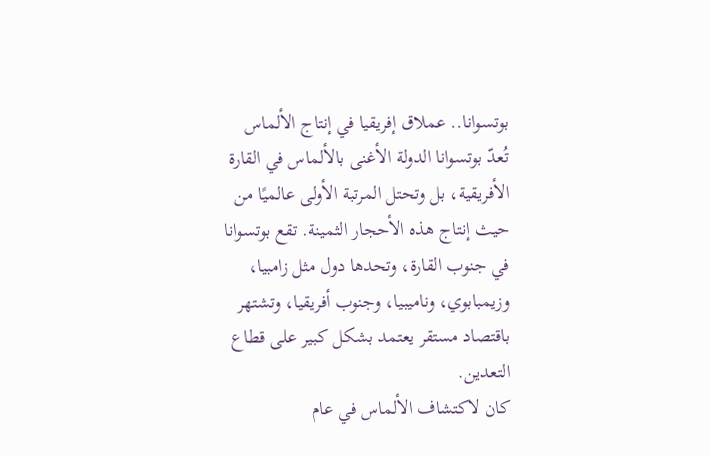بوتسوانا.. عملاق إفريقيا في إنتاج الألماس
تُعدّ بوتسوانا الدولة الأغنى بالألماس في القارة الأفريقية، بل وتحتل المرتبة الأولى عالميًا من حيث إنتاج هذه الأحجار الثمينة. تقع بوتسوانا في جنوب القارة، وتحدها دول مثل زامبيا، وزيمبابوي، وناميبيا، وجنوب أفريقيا، وتشتهر باقتصاد مستقر يعتمد بشكل كبير على قطاع التعدين.
كان لاكتشاف الألماس في عام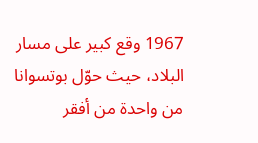1967 وقع كبير على مسار البلاد، حيث حوّل بوتسوانا من واحدة من أفقر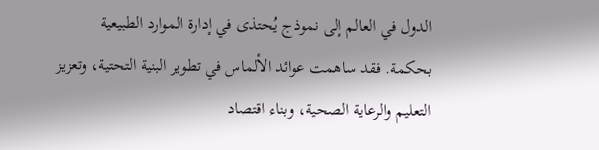الدول في العالم إلى نموذج يُحتذى في إدارة الموارد الطبيعية بحكمة. فقد ساهمت عوائد الألماس في تطوير البنية التحتية، وتعزيز التعليم والرعاية الصحية، وبناء اقتصاد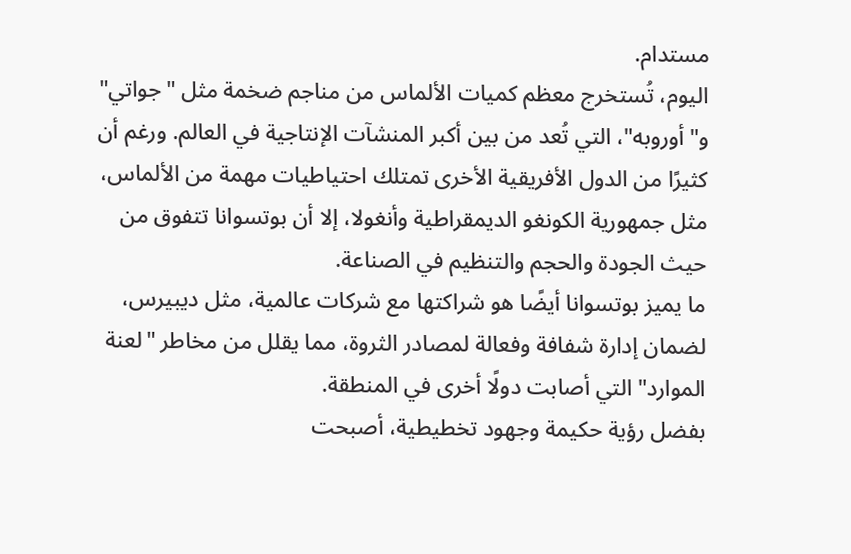مستدام.
اليوم، تُستخرج معظم كميات الألماس من مناجم ضخمة مثل "جواتي" و"أوروبه"، التي تُعد من بين أكبر المنشآت الإنتاجية في العالم. ورغم أن كثيرًا من الدول الأفريقية الأخرى تمتلك احتياطيات مهمة من الألماس، مثل جمهورية الكونغو الديمقراطية وأنغولا، إلا أن بوتسوانا تتفوق من حيث الجودة والحجم والتنظيم في الصناعة.
ما يميز بوتسوانا أيضًا هو شراكتها مع شركات عالمية، مثل ديبيرس، لضمان إدارة شفافة وفعالة لمصادر الثروة، مما يقلل من مخاطر "لعنة الموارد" التي أصابت دولًا أخرى في المنطقة.
بفضل رؤية حكيمة وجهود تخطيطية، أصبحت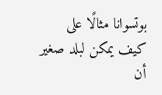بوتسوانا مثالًا على كيف يمكن لبلد صغير أن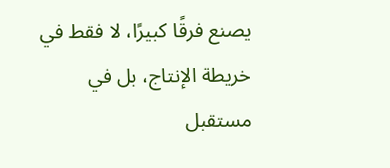يصنع فرقًا كبيرًا، لا فقط في خريطة الإنتاج، بل في مستقبل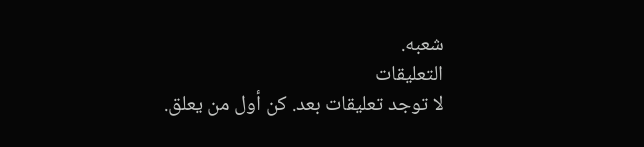شعبه.
التعليقات
لا توجد تعليقات بعد. كن أول من يعلق.